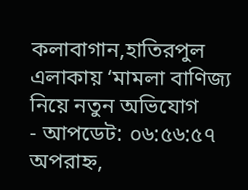কলাবাগান,হাতিরপুল এলাকায় ‘মামলা বাণিজ্য নিয়ে নতুন অভিযোগ
- আপডেট: ০৬:৫৬:৫৭ অপরাহ্ন,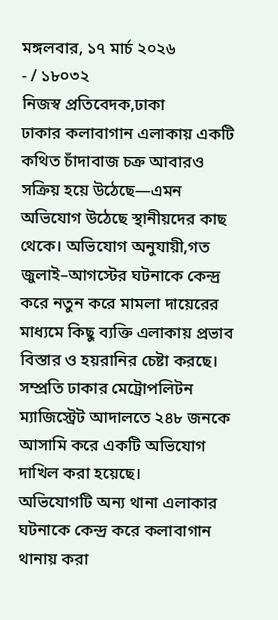মঙ্গলবার, ১৭ মার্চ ২০২৬
- / ১৮০৩২
নিজস্ব প্রতিবেদক,ঢাকা
ঢাকার কলাবাগান এলাকায় একটি কথিত চাঁদাবাজ চক্র আবারও সক্রিয় হয়ে উঠেছে—এমন অভিযোগ উঠেছে স্থানীয়দের কাছ থেকে। অভিযোগ অনুযায়ী,গত জুলাই–আগস্টের ঘটনাকে কেন্দ্র করে নতুন করে মামলা দায়েরের মাধ্যমে কিছু ব্যক্তি এলাকায় প্রভাব বিস্তার ও হয়রানির চেষ্টা করছে।
সম্প্রতি ঢাকার মেট্রোপলিটন ম্যাজিস্ট্রেট আদালতে ২৪৮ জনকে আসামি করে একটি অভিযোগ দাখিল করা হয়েছে।
অভিযোগটি অন্য থানা এলাকার ঘটনাকে কেন্দ্র করে কলাবাগান থানায় করা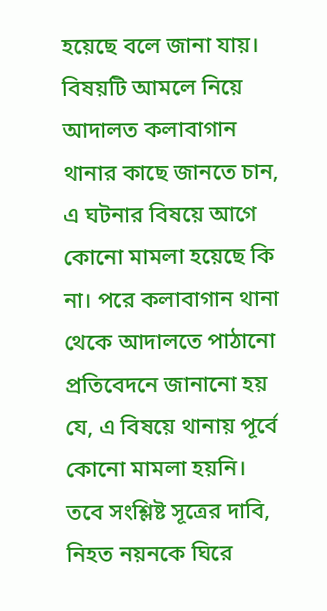হয়েছে বলে জানা যায়। বিষয়টি আমলে নিয়ে আদালত কলাবাগান থানার কাছে জানতে চান, এ ঘটনার বিষয়ে আগে কোনো মামলা হয়েছে কি না। পরে কলাবাগান থানা থেকে আদালতে পাঠানো প্রতিবেদনে জানানো হয় যে, এ বিষয়ে থানায় পূর্বে কোনো মামলা হয়নি।
তবে সংশ্লিষ্ট সূত্রের দাবি, নিহত নয়নকে ঘিরে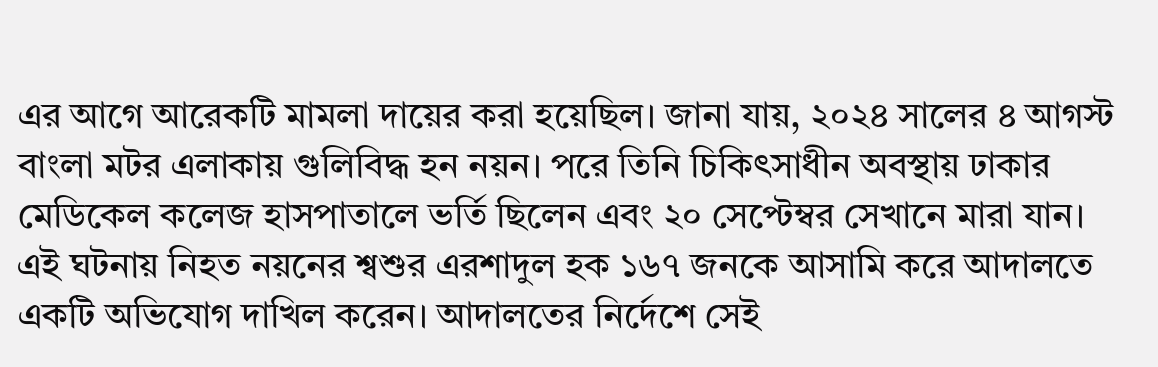এর আগে আরেকটি মামলা দায়ের করা হয়েছিল। জানা যায়, ২০২৪ সালের ৪ আগস্ট বাংলা মটর এলাকায় গুলিবিদ্ধ হন নয়ন। পরে তিনি চিকিৎসাধীন অবস্থায় ঢাকার মেডিকেল কলেজ হাসপাতালে ভর্তি ছিলেন এবং ২০ সেপ্টেম্বর সেখানে মারা যান।
এই ঘটনায় নিহত নয়নের শ্বশুর এরশাদুল হক ১৬৭ জনকে আসামি করে আদালতে একটি অভিযোগ দাখিল করেন। আদালতের নির্দেশে সেই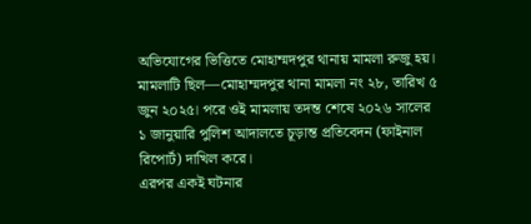অভিযোগের ভিত্তিতে মোহাম্মদপুর থানায় মামলা রুজু হয়। মামলাটি ছিল—মোহাম্মদপুর থানা মামলা নং ২৮, তারিখ ৫ জুন ২০২৫। পরে ওই মামলায় তদন্ত শেষে ২০২৬ সালের ১ জানুয়ারি পুলিশ আদালতে চূড়ান্ত প্রতিবেদন (ফাইনাল রিপোর্ট) দাখিল করে।
এরপর একই ঘটনার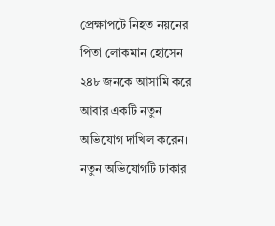প্রেক্ষাপটে নিহত নয়নের পিতা লোকমান হোসেন ২৪৮ জনকে আসামি করে আবার একটি নতুন অভিযোগ দাখিল করেন। নতুন অভিযোগটি ঢাকার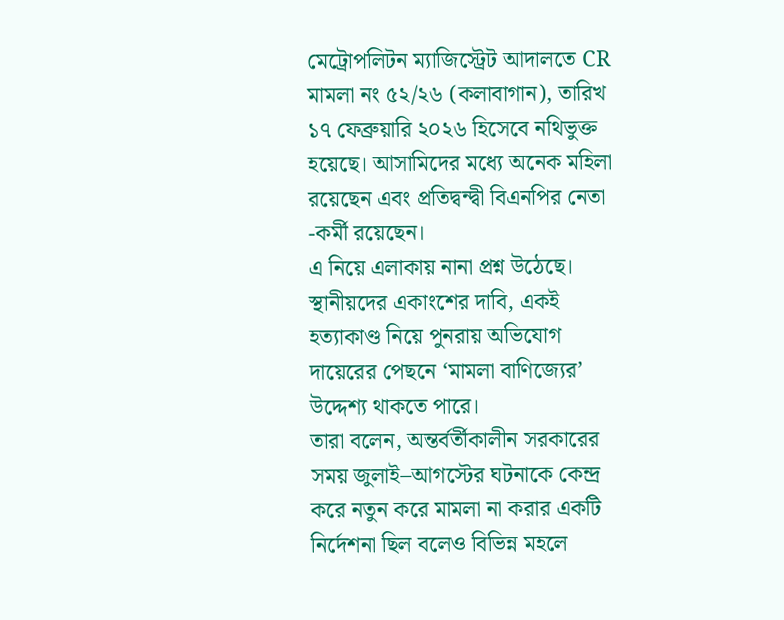মেট্রোপলিটন ম্যাজিস্ট্রেট আদালতে CR মামলা নং ৫২/২৬ (কলাবাগান), তারিখ ১৭ ফেব্রুয়ারি ২০২৬ হিসেবে নথিভুক্ত হয়েছে। আসামিদের মধ্যে অনেক মহিলা রয়েছেন এবং প্রতিদ্বন্দ্বী বিএনপির নেতা -কর্মী রয়েছেন।
এ নিয়ে এলাকায় নানা প্রশ্ন উঠেছে।
স্থানীয়দের একাংশের দাবি, একই হত্যাকাণ্ড নিয়ে পুনরায় অভিযোগ দায়েরের পেছনে ‘মামলা বাণিজ্যের’ উদ্দেশ্য থাকতে পারে।
তারা বলেন, অন্তর্বর্তীকালীন সরকারের সময় জুলাই–আগস্টের ঘটনাকে কেন্দ্র করে নতুন করে মামলা না করার একটি নির্দেশনা ছিল বলেও বিভিন্ন মহলে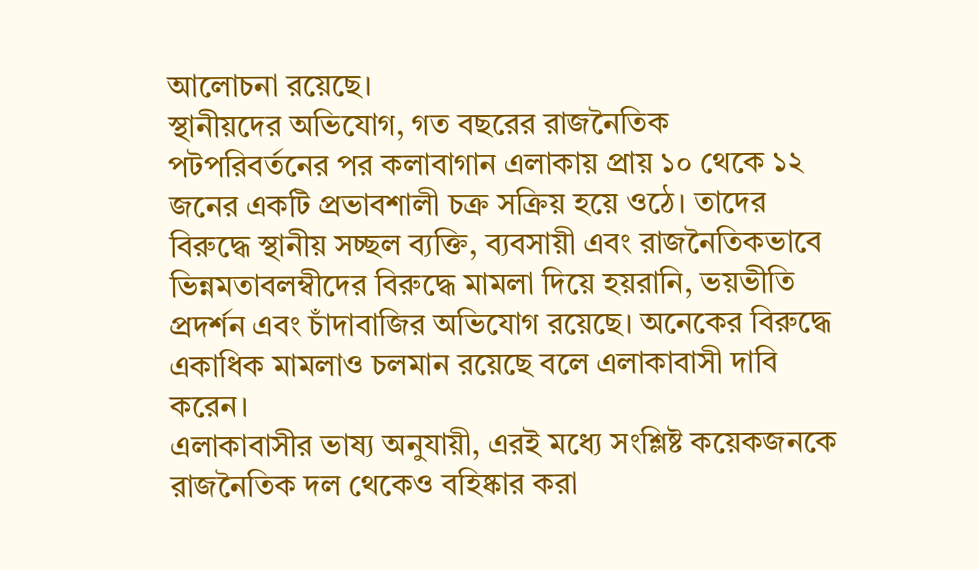আলোচনা রয়েছে।
স্থানীয়দের অভিযোগ, গত বছরের রাজনৈতিক পটপরিবর্তনের পর কলাবাগান এলাকায় প্রায় ১০ থেকে ১২ জনের একটি প্রভাবশালী চক্র সক্রিয় হয়ে ওঠে। তাদের বিরুদ্ধে স্থানীয় সচ্ছল ব্যক্তি, ব্যবসায়ী এবং রাজনৈতিকভাবে ভিন্নমতাবলম্বীদের বিরুদ্ধে মামলা দিয়ে হয়রানি, ভয়ভীতি প্রদর্শন এবং চাঁদাবাজির অভিযোগ রয়েছে। অনেকের বিরুদ্ধে একাধিক মামলাও চলমান রয়েছে বলে এলাকাবাসী দাবি করেন।
এলাকাবাসীর ভাষ্য অনুযায়ী, এরই মধ্যে সংশ্লিষ্ট কয়েকজনকে রাজনৈতিক দল থেকেও বহিষ্কার করা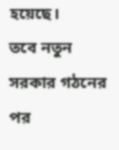হয়েছে।
তবে নতুন সরকার গঠনের পর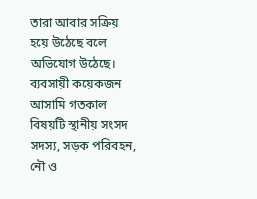তারা আবার সক্রিয় হয়ে উঠেছে বলে অভিযোগ উঠেছে। ব্যবসায়ী কয়েকজন আসামি গতকাল বিষয়টি স্থানীয় সংসদ সদস্য, সড়ক পরিবহন, নৌ ও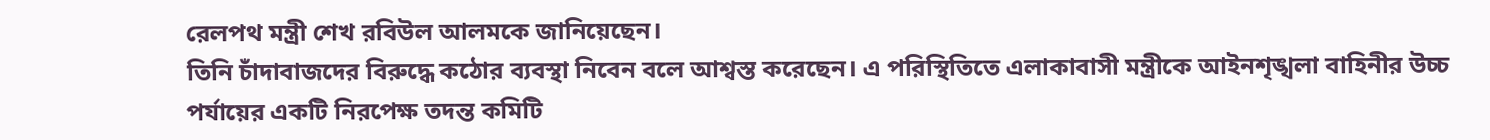রেলপথ মন্ত্রী শেখ রবিউল আলমকে জানিয়েছেন।
তিনি চাঁদাবাজদের বিরুদ্ধে কঠোর ব্যবস্থা নিবেন বলে আশ্বস্ত করেছেন। এ পরিস্থিতিতে এলাকাবাসী মন্ত্রীকে আইনশৃঙ্খলা বাহিনীর উচ্চ পর্যায়ের একটি নিরপেক্ষ তদন্ত কমিটি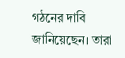গঠনের দাবি জানিয়েছেন। তারা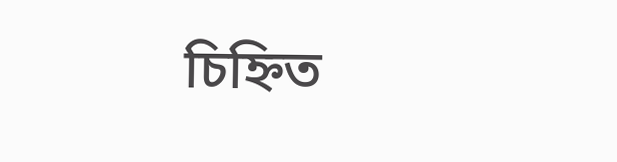চিহ্নিত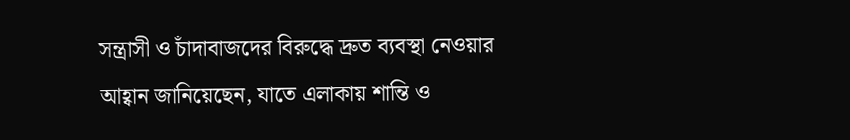সন্ত্রাসী ও চাঁদাবাজদের বিরুদ্ধে দ্রুত ব্যবস্থা নেওয়ার আহ্বান জানিয়েছেন, যাতে এলাকায় শান্তি ও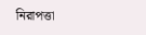নিরাপত্তা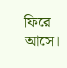ফিরে আসে।